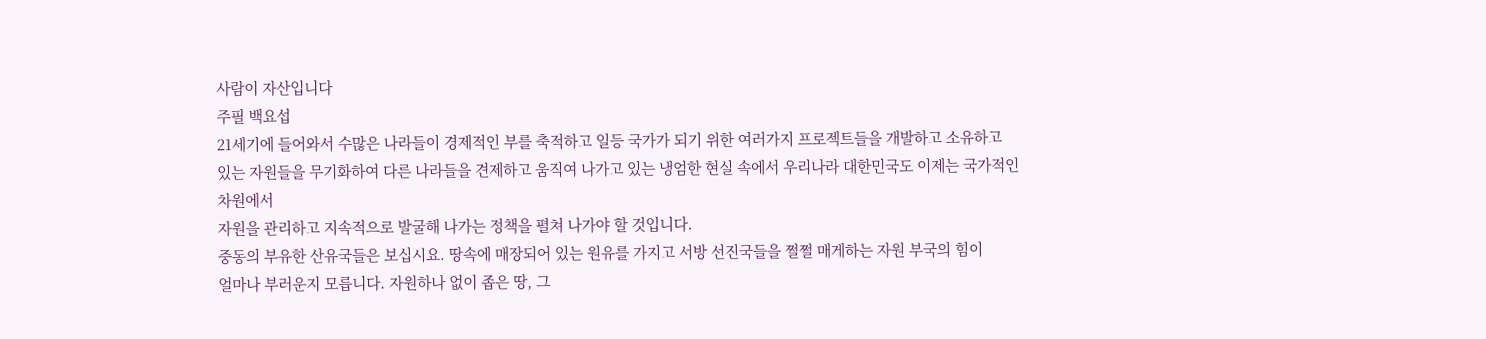사람이 자산입니다
주필 백요섭
21세기에 들어와서 수많은 나라들이 경제적인 부를 축적하고 일등 국가가 되기 위한 여러가지 프로젝트들을 개발하고 소유하고
있는 자원들을 무기화하여 다른 나라들을 견제하고 움직여 나가고 있는 냉엄한 현실 속에서 우리나라 대한민국도 이제는 국가적인 차원에서
자원을 관리하고 지속적으로 발굴해 나가는 정책을 펼쳐 나가야 할 것입니다.
중동의 부유한 산유국들은 보십시요. 땅속에 매장되어 있는 원유를 가지고 서방 선진국들을 쩔쩔 매게하는 자원 부국의 힘이
얼마나 부러운지 모릅니다. 자원하나 없이 좁은 땅, 그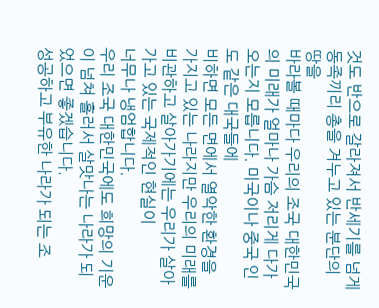것도 반으로 갈라져서 반세기를 넘게 동족끼리 총을 겨누고 있는 분단의 땅을
바라볼 때마다 우리의 조국 대한민국의 미래가 얼마나 가슴 저리게 다가 오는지 모릅니다. 미국이나 중국 인도 같은 대국들에
비하면 모든 면에서 열악한 환경을 가지고 있는 나라지만 우리의 미래를 비관하고 살아가기에는 우리가 살아가고 있는 국제적인 현실이
너무나 냉엄합니다.
우리 조국 대한민국에도 희망의 기운이 넘쳐 흘러서 살맛나는 나라가 되었으면 좋겠습니다.
성공하고 부유한 나라가 되는 조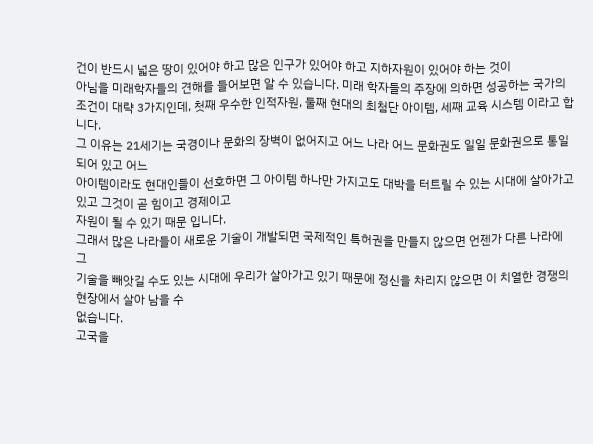건이 반드시 넓은 땅이 있어야 하고 많은 인구가 있어야 하고 지하자원이 있어야 하는 것이
아님을 미래학자들의 견해를 들어보면 알 수 있습니다. 미래 학자들의 주장에 의하면 성공하는 국가의 조건이 대략 3가지인데, 첫째 우수한 인적자원, 둘째 현대의 최첨단 아이템, 세째 교육 시스템 이라고 합니다.
그 이유는 21세기는 국경이나 문화의 장벽이 없어지고 어느 나라 어느 문화권도 일일 문화권으로 통일되어 있고 어느
아이템이라도 현대인들이 선호하면 그 아이템 하나만 가지고도 대박을 터트릴 수 있는 시대에 살아가고 있고 그것이 곧 힘이고 경제이고
자원이 될 수 있기 때문 입니다.
그래서 많은 나라들이 새로운 기술이 개발되면 국제적인 특허권을 만들지 않으면 언젠가 다른 나라에 그
기술을 빼앗길 수도 있는 시대에 우리가 살아가고 있기 때문에 정신을 차리지 않으면 이 치열한 경쟁의 현장에서 살아 남을 수
없습니다.
고국을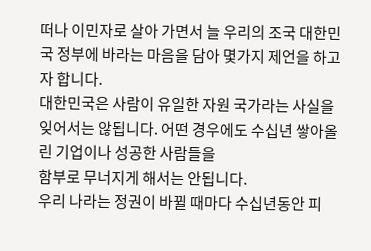떠나 이민자로 살아 가면서 늘 우리의 조국 대한민국 정부에 바라는 마음을 담아 몇가지 제언을 하고자 합니다.
대한민국은 사람이 유일한 자원 국가라는 사실을 잊어서는 않됩니다. 어떤 경우에도 수십년 쌓아올린 기업이나 성공한 사람들을
함부로 무너지게 해서는 안됩니다.
우리 나라는 정권이 바뀔 때마다 수십년동안 피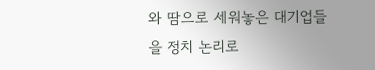와 땀으로 세워놓은 대기업들을 정치 논리로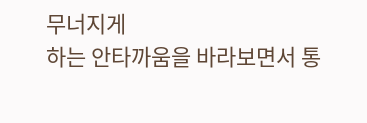무너지게
하는 안타까움을 바라보면서 통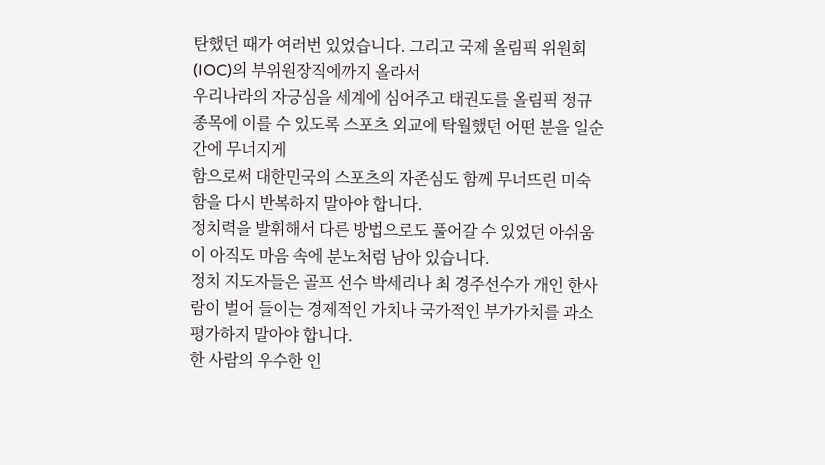탄했던 때가 여러번 있었습니다. 그리고 국제 올림픽 위원회(IOC)의 부위원장직에까지 올라서
우리나라의 자긍심을 세계에 심어주고 태권도를 올림픽 정규 종목에 이를 수 있도록 스포츠 외교에 탁월했던 어떤 분을 일순간에 무너지게
함으로써 대한민국의 스포츠의 자존심도 함께 무너뜨린 미숙함을 다시 반복하지 말아야 합니다.
정치력을 발휘해서 다른 방법으로도 풀어갈 수 있었던 아쉬움이 아직도 마음 속에 분노처럼 남아 있습니다.
정치 지도자들은 골프 선수 박세리나 최 경주선수가 개인 한사람이 벌어 들이는 경제적인 가치나 국가적인 부가가치를 과소
평가하지 말아야 합니다.
한 사람의 우수한 인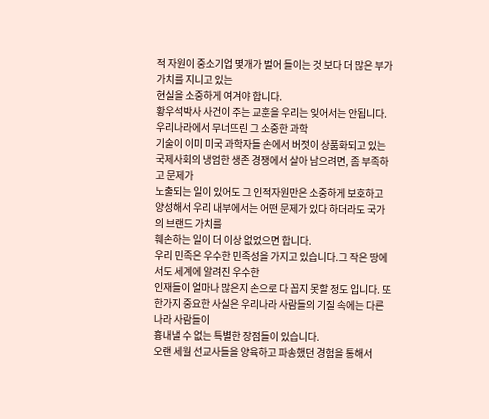적 자원이 중소기업 몇개가 벌어 들이는 것 보다 더 많은 부가가치를 지니고 있는
현실을 소중하게 여겨야 합니다.
황우석박사 사건이 주는 교훈을 우리는 잊어서는 안됩니다. 우리나라에서 무너뜨린 그 소중한 과학
기술이 이미 미국 과학자들 손에서 버젓이 상품화되고 있는 국제사회의 냉엄한 생존 경쟁에서 살아 남으려면, 좀 부족하고 문제가
노출되는 일이 있어도 그 인적자원만은 소중하게 보호하고 양성해서 우리 내부에서는 어떤 문제가 있다 하더라도 국가의 브랜드 가치를
훼손하는 일이 더 이상 없었으면 합니다.
우리 민족은 우수한 민족성을 가지고 있습니다.그 작은 땅에서도 세계에 알려진 우수한
인재들이 얼마나 많은지 손으로 다 꼽지 못할 정도 입니다. 또 한가지 중요한 사실은 우리나라 사람들의 기질 속에는 다른나라 사람들이
흉내낼 수 없는 특별한 장점들이 있습니다.
오랜 세월 선교사들을 양육하고 파송했던 경험을 통해서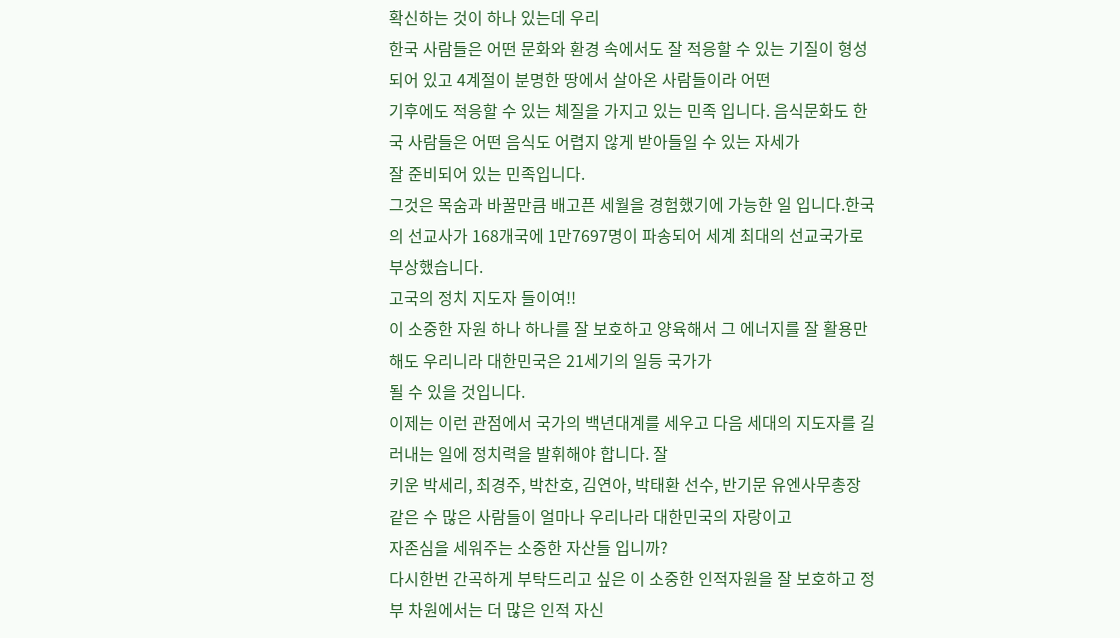확신하는 것이 하나 있는데 우리
한국 사람들은 어떤 문화와 환경 속에서도 잘 적응할 수 있는 기질이 형성되어 있고 4계절이 분명한 땅에서 살아온 사람들이라 어떤
기후에도 적응할 수 있는 체질을 가지고 있는 민족 입니다. 음식문화도 한국 사람들은 어떤 음식도 어렵지 않게 받아들일 수 있는 자세가
잘 준비되어 있는 민족입니다.
그것은 목숨과 바꿀만큼 배고픈 세월을 경험했기에 가능한 일 입니다.한국의 선교사가 168개국에 1만7697명이 파송되어 세계 최대의 선교국가로 부상했습니다.
고국의 정치 지도자 들이여!!
이 소중한 자원 하나 하나를 잘 보호하고 양육해서 그 에너지를 잘 활용만 해도 우리니라 대한민국은 21세기의 일등 국가가
될 수 있을 것입니다.
이제는 이런 관점에서 국가의 백년대계를 세우고 다음 세대의 지도자를 길러내는 일에 정치력을 발휘해야 합니다. 잘
키운 박세리, 최경주, 박찬호, 김연아, 박태환 선수, 반기문 유엔사무총장 같은 수 많은 사람들이 얼마나 우리나라 대한민국의 자랑이고
자존심을 세워주는 소중한 자산들 입니까?
다시한번 간곡하게 부탁드리고 싶은 이 소중한 인적자원을 잘 보호하고 정부 차원에서는 더 많은 인적 자신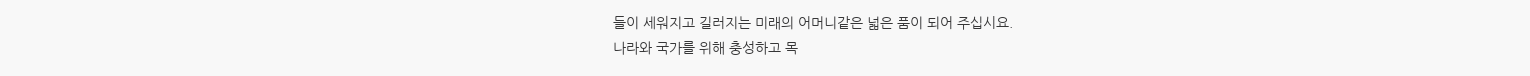들이 세워지고 길러지는 미래의 어머니같은 넓은 품이 되어 주십시요.
나라와 국가를 위해 충성하고 목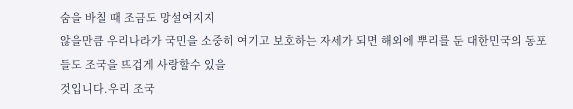숨을 바칠 때 조금도 망설여지지
않을만큼 우리나라가 국민을 소중히 여기고 보호하는 자세가 되면 해외에 뿌리를 둔 대한민국의 동포들도 조국을 뜨겁게 사랑할수 있을
것입니다.우리 조국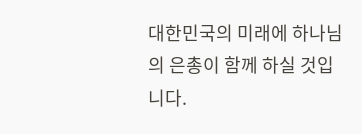대한민국의 미래에 하나님의 은총이 함께 하실 것입니다.